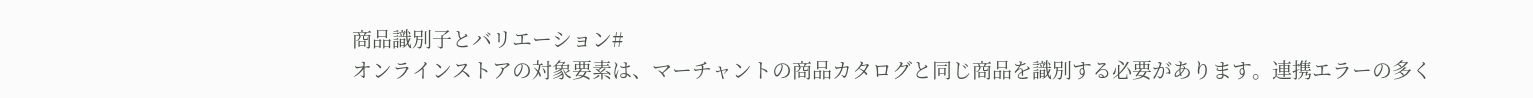商品識別子とバリエーション#
オンラインストアの対象要素は、マーチャントの商品カタログと同じ商品を識別する必要があります。連携エラーの多く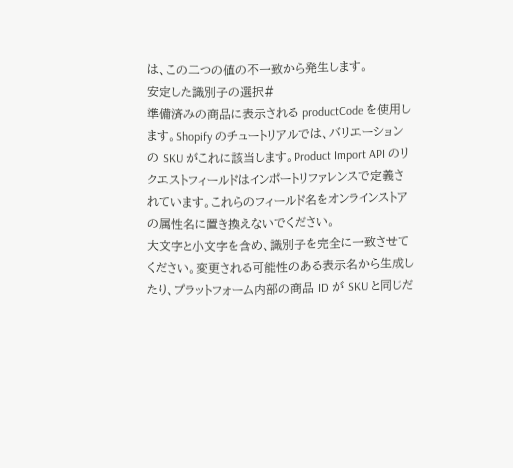は、この二つの値の不一致から発生します。
安定した識別子の選択#
準備済みの商品に表示される productCode を使用します。Shopify のチュートリアルでは、バリエーションの SKU がこれに該当します。Product Import API のリクエストフィールドはインポートリファレンスで定義されています。これらのフィールド名をオンラインストアの属性名に置き換えないでください。
大文字と小文字を含め、識別子を完全に一致させてください。変更される可能性のある表示名から生成したり、プラットフォーム内部の商品 ID が SKU と同じだ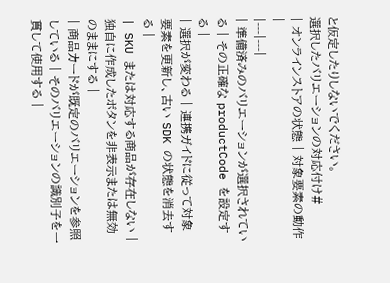と仮定したりしないでください。
選択したバリエーションの対応付け#
| オンラインストアの状態 | 対象要素の動作 |
|---|---|
| 準備済みのバリエーションが選択されている | その正確な productCode を設定する |
| 選択が変わる | 連携ガイドに従って対象要素を更新し、古い SDK の状態を消去する |
| SKU または対応する商品が存在しない | 独自に作成したボタンを非表示または無効のままにする |
| 商品カードが既定のバリエーションを参照している | そのバリエーションの識別子を一貫して使用する |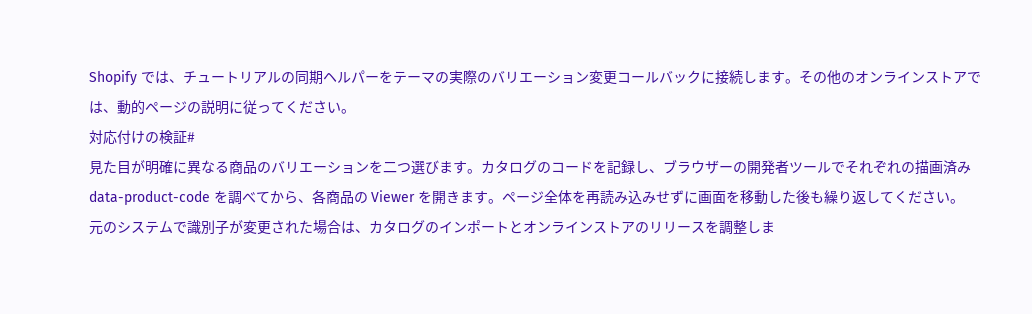Shopify では、チュートリアルの同期ヘルパーをテーマの実際のバリエーション変更コールバックに接続します。その他のオンラインストアでは、動的ページの説明に従ってください。
対応付けの検証#
見た目が明確に異なる商品のバリエーションを二つ選びます。カタログのコードを記録し、ブラウザーの開発者ツールでそれぞれの描画済み data-product-code を調べてから、各商品の Viewer を開きます。ページ全体を再読み込みせずに画面を移動した後も繰り返してください。
元のシステムで識別子が変更された場合は、カタログのインポートとオンラインストアのリリースを調整しま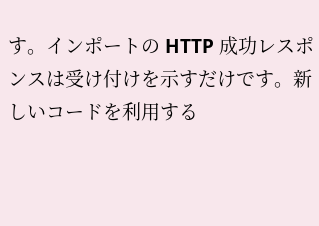す。インポートの HTTP 成功レスポンスは受け付けを示すだけです。新しいコードを利用する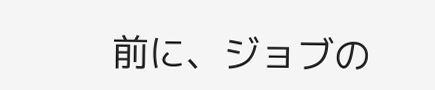前に、ジョブの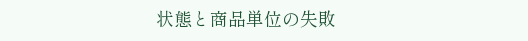状態と商品単位の失敗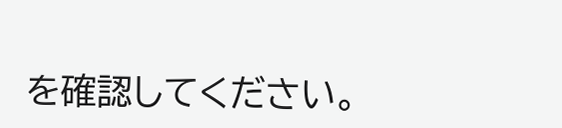を確認してください。